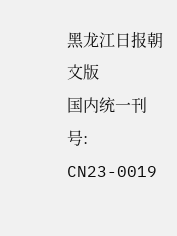黑龙江日报朝文版
国内统一刊号: CN23-0019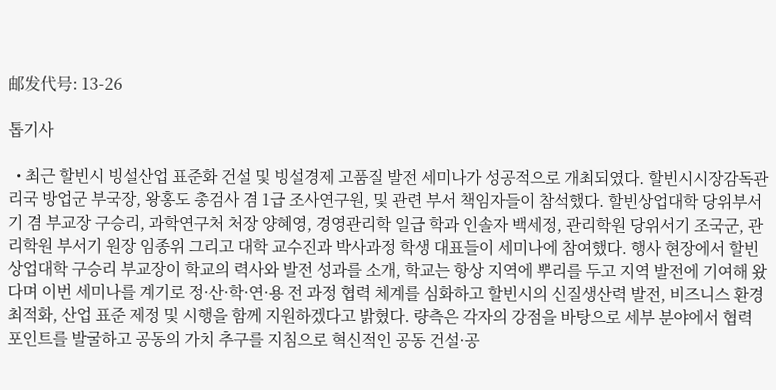邮发代号: 13-26

톱기사

  • 최근 할빈시 빙설산업 표준화 건설 및 빙설경제 고품질 발전 세미나가 성공적으로 개최되였다. 할빈시시장감독관리국 방업군 부국장, 왕홍도 총검사 겸 1급 조사연구원, 및 관련 부서 책임자들이 참석했다. 할빈상업대학 당위부서기 겸 부교장 구승리, 과학연구처 처장 양혜영, 경영관리학 일급 학과 인솔자 백세정, 관리학원 당위서기 조국군, 관리학원 부서기 원장 임종위 그리고 대학 교수진과 박사과정 학생 대표들이 세미나에 참여했다. 행사 현장에서 할빈상업대학 구승리 부교장이 학교의 력사와 발전 성과를 소개, 학교는 항상 지역에 뿌리를 두고 지역 발전에 기여해 왔다며 이번 세미나를 계기로 정·산·학·연·용 전 과정 협력 체계를 심화하고 할빈시의 신질생산력 발전, 비즈니스 환경 최적화, 산업 표준 제정 및 시행을 함께 지원하겠다고 밝혔다. 량측은 각자의 강점을 바탕으로 세부 분야에서 협력 포인트를 발굴하고 공동의 가치 추구를 지침으로 혁신적인 공동 건설·공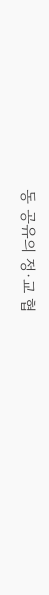동 공유의 정·교 협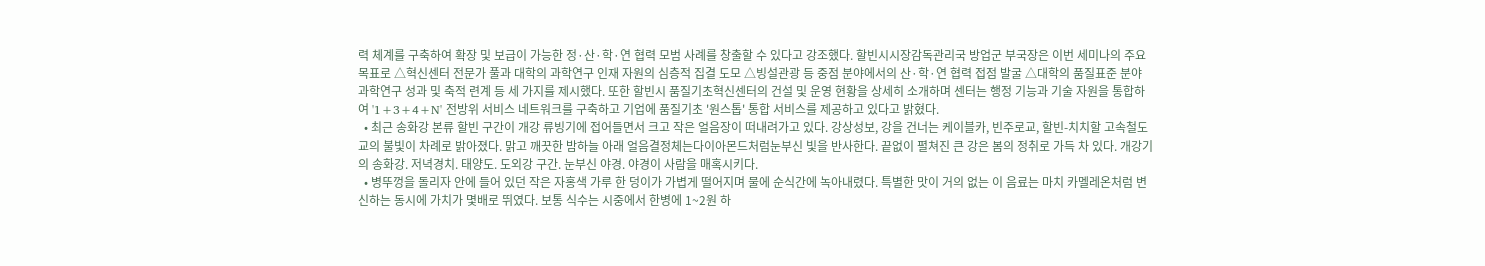력 체계를 구축하여 확장 및 보급이 가능한 정·산·학·연 협력 모범 사례를 창출할 수 있다고 강조했다. 할빈시시장감독관리국 방업군 부국장은 이번 세미나의 주요 목표로 △혁신센터 전문가 풀과 대학의 과학연구 인재 자원의 심층적 집결 도모 △빙설관광 등 중점 분야에서의 산·학·연 협력 접점 발굴 △대학의 품질표준 분야 과학연구 성과 및 축적 련계 등 세 가지를 제시했다. 또한 할빈시 품질기초혁신센터의 건설 및 운영 현황을 상세히 소개하며 센터는 행정 기능과 기술 자원을 통합하여 '1+3+4+N' 전방위 서비스 네트워크를 구축하고 기업에 품질기초 '원스톱' 통합 서비스를 제공하고 있다고 밝혔다.
  • 최근 송화강 본류 할빈 구간이 개강 류빙기에 접어들면서 크고 작은 얼음장이 떠내려가고 있다. 강상성보, 강을 건너는 케이블카, 빈주로교, 할빈-치치할 고속철도교의 불빛이 차례로 밝아졌다. 맑고 깨끗한 밤하늘 아래 얼음결정체는다이아몬드처럼눈부신 빛을 반사한다. 끝없이 펼쳐진 큰 강은 봄의 정취로 가득 차 있다. 개강기의 송화강. 저녁경치. 태양도. 도외강 구간. 눈부신 야경. 야경이 사람을 매혹시키다.
  • 병뚜껑을 돌리자 안에 들어 있던 작은 자홍색 가루 한 덩이가 가볍게 떨어지며 물에 순식간에 녹아내렸다. 특별한 맛이 거의 없는 이 음료는 마치 카멜레온처럼 변신하는 동시에 가치가 몇배로 뛰였다. 보통 식수는 시중에서 한병에 1~2원 하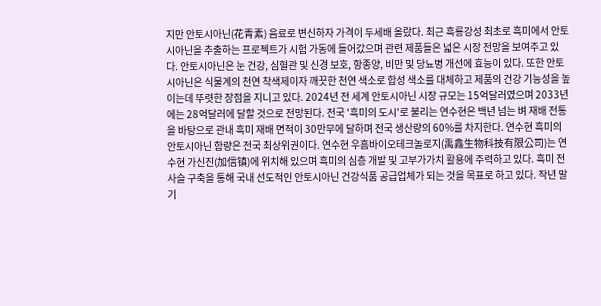지만 안토시아닌(花青素) 음료로 변신하자 가격이 두세배 올랐다. 최근 흑룡강성 최초로 흑미에서 안토시아닌을 추출하는 프로젝트가 시험 가동에 들어갔으며 관련 제품들은 넓은 시장 전망을 보여주고 있다. 안토시아닌은 눈 건강, 심혈관 및 신경 보호, 항종양, 비만 및 당뇨병 개선에 효능이 있다. 또한 안토시아닌은 식물계의 천연 착색제이자 깨끗한 천연 색소로 합성 색소를 대체하고 제품의 건강 기능성을 높이는데 뚜렷한 장점을 지니고 있다. 2024년 전 세계 안토시아닌 시장 규모는 15억달러였으며 2033년에는 28억달러에 달할 것으로 전망된다. 전국 '흑미의 도시'로 불리는 연수현은 백년 넘는 벼 재배 전통을 바탕으로 관내 흑미 재배 면적이 30만무에 달하며 전국 생산량의 60%를 차지한다. 연수현 흑미의 안토시아닌 함량은 전국 최상위권이다. 연수현 우흠바이오테크놀로지(禹鑫生物科技有限公司)는 연수현 가신진(加信镇)에 위치해 있으며 흑미의 심층 개발 및 고부가가치 활용에 주력하고 있다. 흑미 전사슬 구축을 통해 국내 선도적인 안토시아닌 건강식품 공급업체가 되는 것을 목표로 하고 있다. 작년 말 기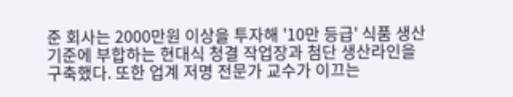준 회사는 2000만원 이상을 투자해 '10만 등급' 식품 생산 기준에 부합하는 현대식 청결 작업장과 첨단 생산라인을 구축했다. 또한 업계 저명 전문가 교수가 이끄는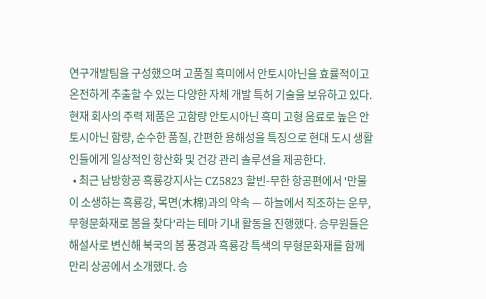연구개발팀을 구성했으며 고품질 흑미에서 안토시아닌을 효률적이고 온전하게 추출할 수 있는 다양한 자체 개발 특허 기술을 보유하고 있다. 현재 회사의 주력 제품은 고함량 안토시아닌 흑미 고형 음료로 높은 안토시아닌 함량, 순수한 품질, 간편한 용해성을 특징으로 현대 도시 생활인들에게 일상적인 항산화 및 건강 관리 솔루션을 제공한다.
  • 최근 남방항공 흑룡강지사는 CZ5823 할빈-무한 항공편에서 '만물이 소생하는 흑룡강, 목면(木棉)과의 약속 — 하늘에서 직조하는 운무, 무형문화재로 봄을 찾다'라는 테마 기내 활동을 진행했다. 승무원들은 해설사로 변신해 북국의 봄 풍경과 흑룡강 특색의 무형문화재를 함께 만리 상공에서 소개했다. 승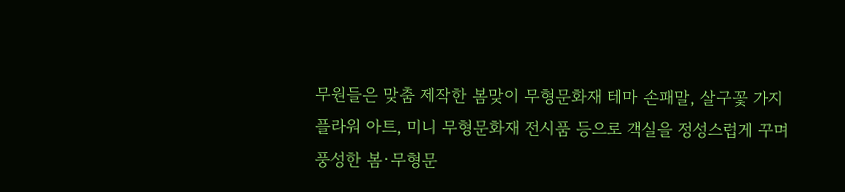무원들은 맞춤 제작한 봄맞이 무형문화재 테마 손패말, 살구꽃 가지 플라워 아트, 미니 무형문화재 전시품 등으로 객실을 정성스럽게 꾸며 풍성한 봄·무형문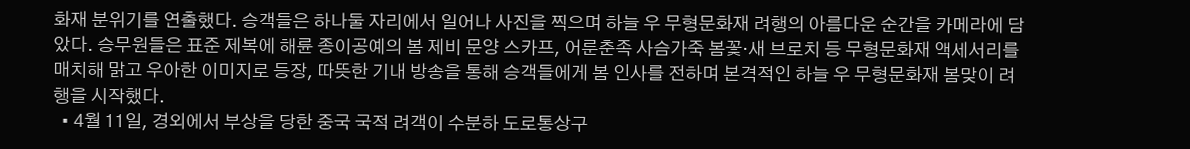화재 분위기를 연출했다. 승객들은 하나둘 자리에서 일어나 사진을 찍으며 하늘 우 무형문화재 려행의 아름다운 순간을 카메라에 담았다. 승무원들은 표준 제복에 해륜 종이공예의 봄 제비 문양 스카프, 어룬춘족 사슴가죽 봄꽃·새 브로치 등 무형문화재 액세서리를 매치해 맑고 우아한 이미지로 등장, 따뜻한 기내 방송을 통해 승객들에게 봄 인사를 전하며 본격적인 하늘 우 무형문화재 봄맞이 려행을 시작했다.
  • 4월 11일, 경외에서 부상을 당한 중국 국적 려객이 수분하 도로통상구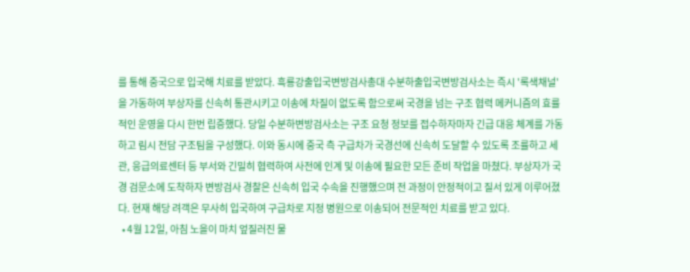를 통해 중국으로 입국해 치료를 받았다. 흑룡강출입국변방검사총대 수분하출입국변방검사소는 즉시 '록색채널'을 가동하여 부상자를 신속히 통관시키고 이송에 차질이 없도록 함으로써 국경을 넘는 구조 협력 메커니즘의 효률적인 운영을 다시 한번 립증했다. 당일 수분하변방검사소는 구조 요청 정보를 접수하자마자 긴급 대응 체계를 가동하고 림시 전담 구조팀을 구성했다. 이와 동시에 중국 측 구급차가 국경선에 신속히 도달할 수 있도록 조률하고 세관, 응급의료센터 등 부서와 긴밀히 협력하여 사전에 인계 및 이송에 필요한 모든 준비 작업을 마쳤다. 부상자가 국경 검문소에 도착하자 변방검사 경찰은 신속히 입국 수속을 진행했으며 전 과정이 안정적이고 질서 있게 이루어졌다. 현재 해당 려객은 무사히 입국하여 구급차로 지정 병원으로 이송되어 전문적인 치료를 받고 있다.
  • 4월 12일, 아침 노을이 마치 엎질러진 물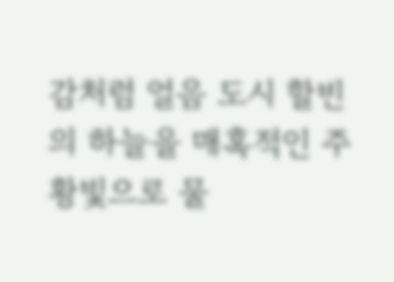감처럼 얼음 도시 할빈의 하늘을 매혹적인 주황빛으로 물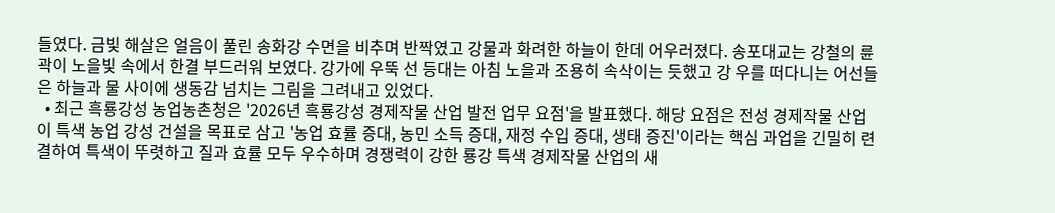들였다. 금빛 해살은 얼음이 풀린 송화강 수면을 비추며 반짝였고 강물과 화려한 하늘이 한데 어우러졌다. 송포대교는 강철의 륜곽이 노을빛 속에서 한결 부드러워 보였다. 강가에 우뚝 선 등대는 아침 노을과 조용히 속삭이는 듯했고 강 우를 떠다니는 어선들은 하늘과 물 사이에 생동감 넘치는 그림을 그려내고 있었다.
  • 최근 흑룡강성 농업농촌청은 '2026년 흑룡강성 경제작물 산업 발전 업무 요점'을 발표했다. 해당 요점은 전성 경제작물 산업이 특색 농업 강성 건설을 목표로 삼고 '농업 효률 증대, 농민 소득 증대, 재정 수입 증대, 생태 증진'이라는 핵심 과업을 긴밀히 련결하여 특색이 뚜렷하고 질과 효률 모두 우수하며 경쟁력이 강한 룡강 특색 경제작물 산업의 새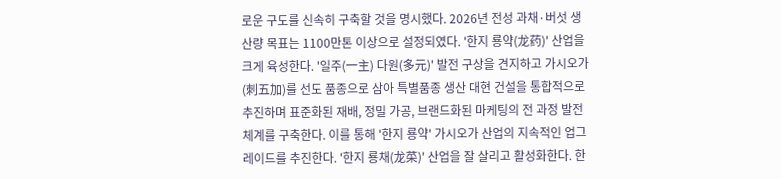로운 구도를 신속히 구축할 것을 명시했다. 2026년 전성 과채·버섯 생산량 목표는 1100만톤 이상으로 설정되였다. '한지 룡약(龙药)' 산업을 크게 육성한다. '일주(一主) 다원(多元)' 발전 구상을 견지하고 가시오가(刺五加)를 선도 품종으로 삼아 특별품종 생산 대현 건설을 통합적으로 추진하며 표준화된 재배, 정밀 가공, 브랜드화된 마케팅의 전 과정 발전 체계를 구축한다. 이를 통해 '한지 룡약' 가시오가 산업의 지속적인 업그레이드를 추진한다. '한지 룡채(龙菜)' 산업을 잘 살리고 활성화한다. 한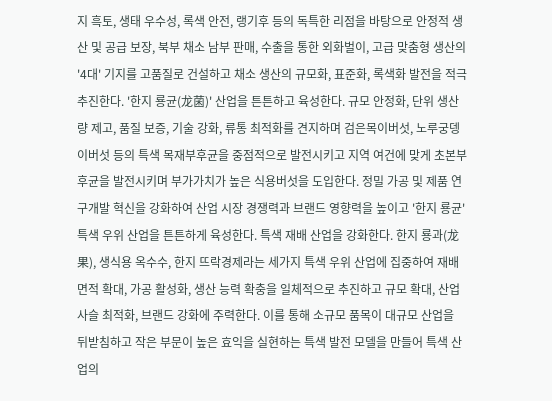지 흑토, 생태 우수성, 록색 안전, 랭기후 등의 독특한 리점을 바탕으로 안정적 생산 및 공급 보장, 북부 채소 남부 판매, 수출을 통한 외화벌이, 고급 맞춤형 생산의 '4대' 기지를 고품질로 건설하고 채소 생산의 규모화, 표준화, 록색화 발전을 적극 추진한다. '한지 룡균(龙菌)' 산업을 튼튼하고 육성한다. 규모 안정화, 단위 생산량 제고, 품질 보증, 기술 강화, 류통 최적화를 견지하며 검은목이버섯, 노루궁뎅이버섯 등의 특색 목재부후균을 중점적으로 발전시키고 지역 여건에 맞게 초본부후균을 발전시키며 부가가치가 높은 식용버섯을 도입한다. 정밀 가공 및 제품 연구개발 혁신을 강화하여 산업 시장 경쟁력과 브랜드 영향력을 높이고 '한지 룡균' 특색 우위 산업을 튼튼하게 육성한다. 특색 재배 산업을 강화한다. 한지 룡과(龙果), 생식용 옥수수, 한지 뜨락경제라는 세가지 특색 우위 산업에 집중하여 재배 면적 확대, 가공 활성화, 생산 능력 확충을 일체적으로 추진하고 규모 확대, 산업 사슬 최적화, 브랜드 강화에 주력한다. 이를 통해 소규모 품목이 대규모 산업을 뒤받침하고 작은 부문이 높은 효익을 실현하는 특색 발전 모델을 만들어 특색 산업의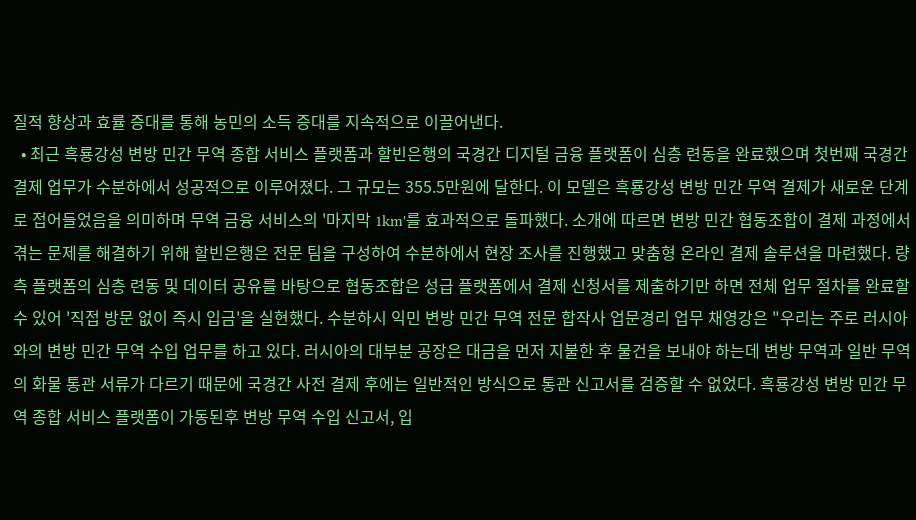질적 향상과 효률 증대를 통해 농민의 소득 증대를 지속적으로 이끌어낸다.
  • 최근 흑룡강성 변방 민간 무역 종합 서비스 플랫폼과 할빈은행의 국경간 디지털 금융 플랫폼이 심층 련동을 완료했으며 첫번째 국경간 결제 업무가 수분하에서 성공적으로 이루어졌다. 그 규모는 355.5만원에 달한다. 이 모델은 흑룡강성 변방 민간 무역 결제가 새로운 단계로 접어들었음을 의미하며 무역 금융 서비스의 '마지막 1km'를 효과적으로 돌파했다. 소개에 따르면 변방 민간 협동조합이 결제 과정에서 겪는 문제를 해결하기 위해 할빈은행은 전문 팀을 구성하여 수분하에서 현장 조사를 진행했고 맞춤형 온라인 결제 솔루션을 마련했다. 량측 플랫폼의 심층 련동 및 데이터 공유를 바탕으로 협동조합은 성급 플랫폼에서 결제 신청서를 제출하기만 하면 전체 업무 절차를 완료할 수 있어 '직접 방문 없이 즉시 입금'을 실현했다. 수분하시 익민 변방 민간 무역 전문 합작사 업문경리 업무 채영강은 "우리는 주로 러시아와의 변방 민간 무역 수입 업무를 하고 있다. 러시아의 대부분 공장은 대금을 먼저 지불한 후 물건을 보내야 하는데 변방 무역과 일반 무역의 화물 통관 서류가 다르기 때문에 국경간 사전 결제 후에는 일반적인 방식으로 통관 신고서를 검증할 수 없었다. 흑룡강성 변방 민간 무역 종합 서비스 플랫폼이 가동된후 변방 무역 수입 신고서, 입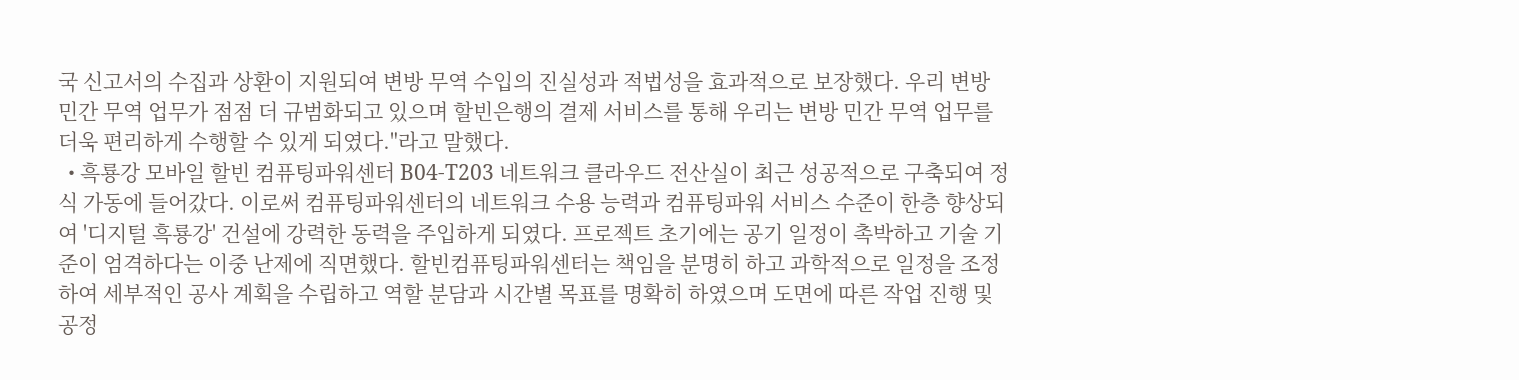국 신고서의 수집과 상환이 지원되여 변방 무역 수입의 진실성과 적법성을 효과적으로 보장했다. 우리 변방 민간 무역 업무가 점점 더 규범화되고 있으며 할빈은행의 결제 서비스를 통해 우리는 변방 민간 무역 업무를 더욱 편리하게 수행할 수 있게 되였다."라고 말했다.
  • 흑룡강 모바일 할빈 컴퓨팅파워센터 B04-T203 네트워크 클라우드 전산실이 최근 성공적으로 구축되여 정식 가동에 들어갔다. 이로써 컴퓨팅파워센터의 네트워크 수용 능력과 컴퓨팅파워 서비스 수준이 한층 향상되여 '디지털 흑룡강' 건설에 강력한 동력을 주입하게 되였다. 프로젝트 초기에는 공기 일정이 촉박하고 기술 기준이 엄격하다는 이중 난제에 직면했다. 할빈컴퓨팅파워센터는 책임을 분명히 하고 과학적으로 일정을 조정하여 세부적인 공사 계획을 수립하고 역할 분담과 시간별 목표를 명확히 하였으며 도면에 따른 작업 진행 및 공정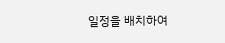일정을 배치하여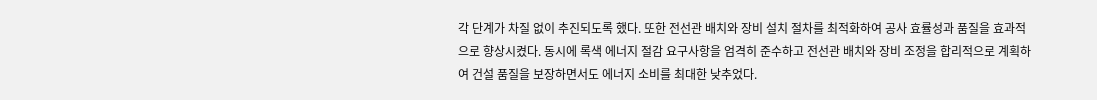각 단계가 차질 없이 추진되도록 했다. 또한 전선관 배치와 장비 설치 절차를 최적화하여 공사 효률성과 품질을 효과적으로 향상시켰다. 동시에 록색 에너지 절감 요구사항을 엄격히 준수하고 전선관 배치와 장비 조정을 합리적으로 계획하여 건설 품질을 보장하면서도 에너지 소비를 최대한 낮추었다.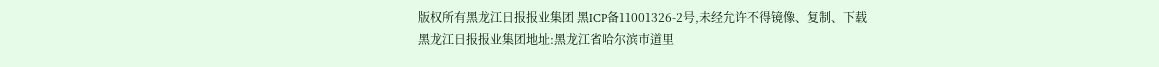版权所有黑龙江日报报业集团 黑ICP备11001326-2号,未经允许不得镜像、复制、下载
黑龙江日报报业集团地址:黑龙江省哈尔滨市道里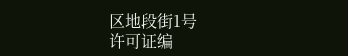区地段街1号
许可证编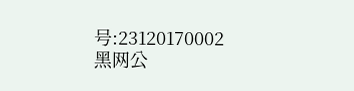号:23120170002   黑网公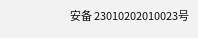安备 23010202010023号